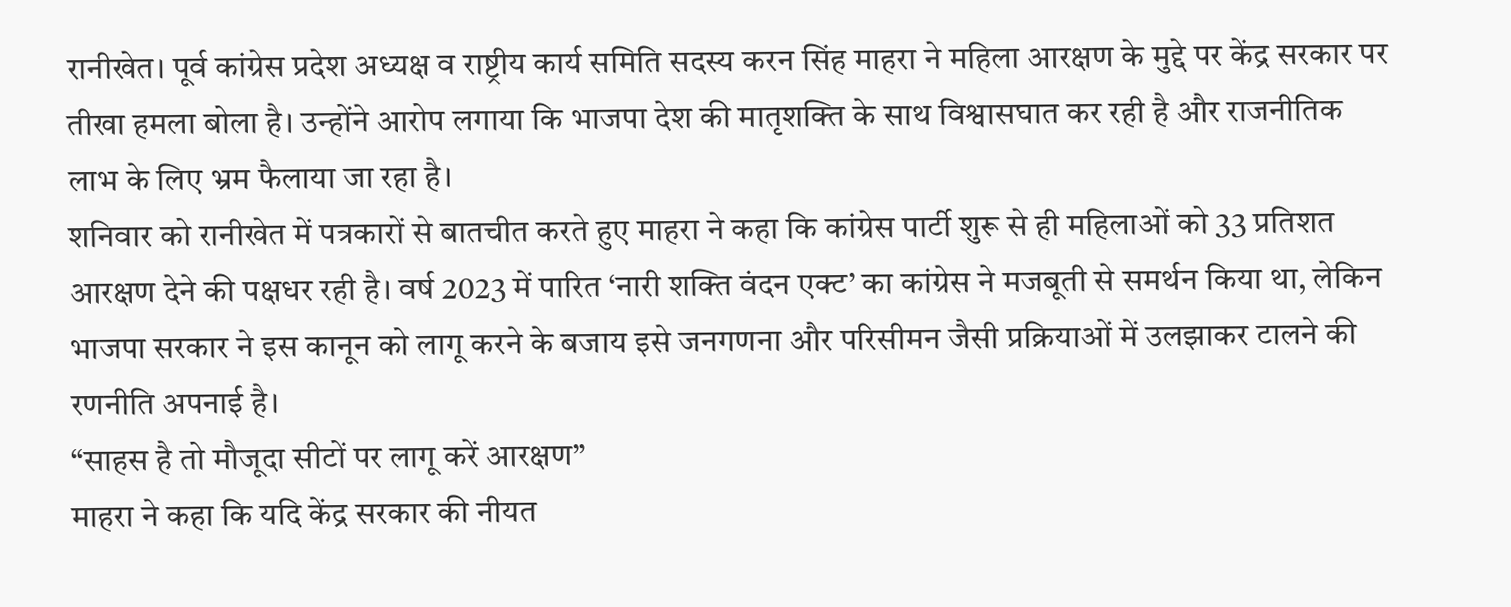रानीखेत। पूर्व कांग्रेस प्रदेश अध्यक्ष व राष्ट्रीय कार्य समिति सदस्य करन सिंह माहरा ने महिला आरक्षण के मुद्दे पर केंद्र सरकार पर तीखा हमला बोला है। उन्होंने आरोप लगाया कि भाजपा देश की मातृशक्ति के साथ विश्वासघात कर रही है और राजनीतिक लाभ के लिए भ्रम फैलाया जा रहा है।
शनिवार को रानीखेत में पत्रकारों से बातचीत करते हुए माहरा ने कहा कि कांग्रेस पार्टी शुरू से ही महिलाओं को 33 प्रतिशत आरक्षण देने की पक्षधर रही है। वर्ष 2023 में पारित ‘नारी शक्ति वंदन एक्ट’ का कांग्रेस ने मजबूती से समर्थन किया था, लेकिन भाजपा सरकार ने इस कानून को लागू करने के बजाय इसे जनगणना और परिसीमन जैसी प्रक्रियाओं में उलझाकर टालने की रणनीति अपनाई है।
“साहस है तो मौजूदा सीटों पर लागू करें आरक्षण”
माहरा ने कहा कि यदि केंद्र सरकार की नीयत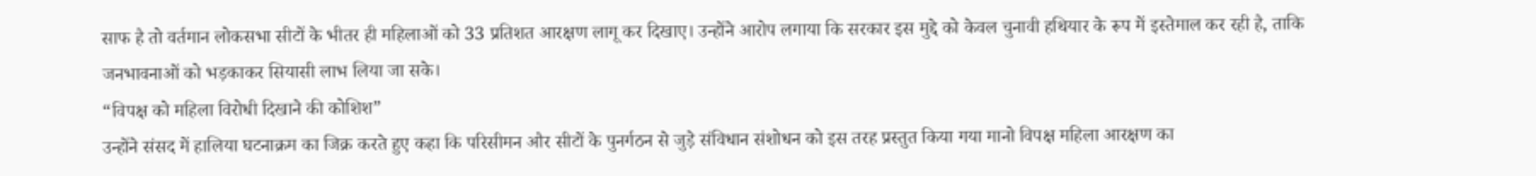साफ है तो वर्तमान लोकसभा सीटों के भीतर ही महिलाओं को 33 प्रतिशत आरक्षण लागू कर दिखाए। उन्होंने आरोप लगाया कि सरकार इस मुद्दे को केवल चुनावी हथियार के रूप में इस्तेमाल कर रही है, ताकि जनभावनाओं को भड़काकर सियासी लाभ लिया जा सके।
“विपक्ष को महिला विरोधी दिखाने की कोशिश”
उन्होंने संसद में हालिया घटनाक्रम का जिक्र करते हुए कहा कि परिसीमन और सीटों के पुनर्गठन से जुड़े संविधान संशोधन को इस तरह प्रस्तुत किया गया मानो विपक्ष महिला आरक्षण का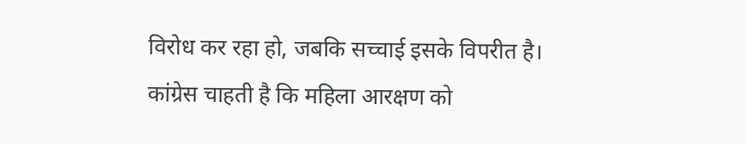विरोध कर रहा हो, जबकि सच्चाई इसके विपरीत है। कांग्रेस चाहती है कि महिला आरक्षण को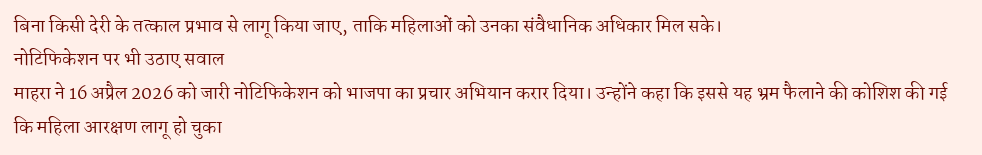बिना किसी देरी के तत्काल प्रभाव से लागू किया जाए, ताकि महिलाओं को उनका संवैधानिक अधिकार मिल सके।
नोटिफिकेशन पर भी उठाए सवाल
माहरा ने 16 अप्रैल 2026 को जारी नोटिफिकेशन को भाजपा का प्रचार अभियान करार दिया। उन्होंने कहा कि इससे यह भ्रम फैलाने की कोशिश की गई कि महिला आरक्षण लागू हो चुका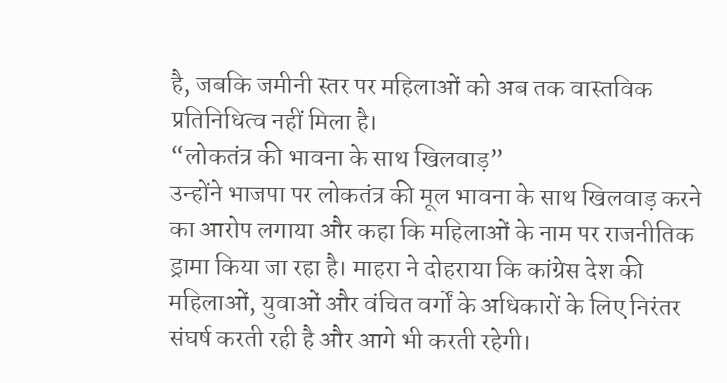है, जबकि जमीनी स्तर पर महिलाओं को अब तक वास्तविक प्रतिनिधित्व नहीं मिला है।
“लोकतंत्र की भावना के साथ खिलवाड़”
उन्होंने भाजपा पर लोकतंत्र की मूल भावना के साथ खिलवाड़ करने का आरोप लगाया और कहा कि महिलाओं के नाम पर राजनीतिक ड्रामा किया जा रहा है। माहरा ने दोहराया कि कांग्रेस देश की महिलाओं, युवाओं और वंचित वर्गों के अधिकारों के लिए निरंतर संघर्ष करती रही है और आगे भी करती रहेगी।